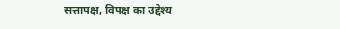सत्तापक्ष, विपक्ष का उद्देश्य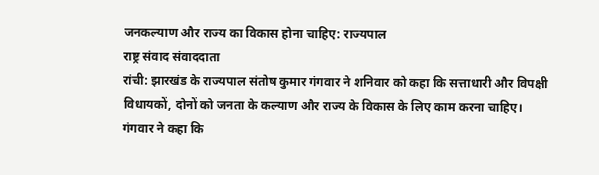जनकल्याण और राज्य का विकास होना चाहिए: राज्यपाल
राष्ट्र संवाद संवाददाता
रांची: झारखंड के राज्यपाल संतोष कुमार गंगवार ने शनिवार को कहा कि सत्ताधारी और विपक्षी विधायकों, दोनों को जनता के कल्याण और राज्य के विकास के लिए काम करना चाहिए।
गंगवार ने कहा कि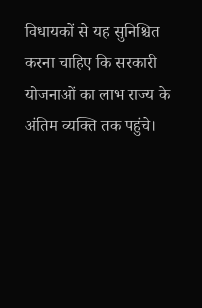विधायकों से यह सुनिश्चित करना चाहिए कि सरकारी योजनाओं का लाभ राज्य के अंतिम व्यक्ति तक पहुंचे।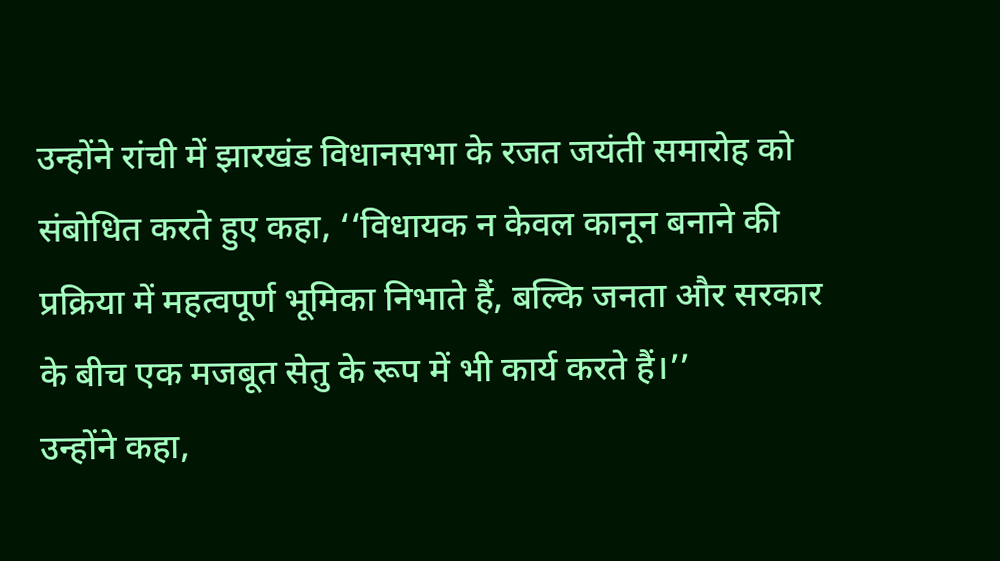उन्होंने रांची में झारखंड विधानसभा के रजत जयंती समारोह को संबोधित करते हुए कहा, ‘‘विधायक न केवल कानून बनाने की प्रक्रिया में महत्वपूर्ण भूमिका निभाते हैं, बल्कि जनता और सरकार के बीच एक मजबूत सेतु के रूप में भी कार्य करते हैं।’’
उन्होंने कहा,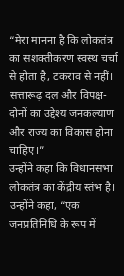“मेरा मानना है कि लोकतंत्र का सशक्तीकरण स्वस्थ चर्चा से होता है, टकराव से नहीं। सत्तारूढ़ दल और विपक्ष-दोनों का उद्देश्य जनकल्याण और राज्य का विकास होना चाहिए।”
उन्होंने कहा कि विधानसभा लोकतंत्र का केंद्रीय स्तंभ है। उन्होंने कहा, “एक जनप्रतिनिधि के रूप में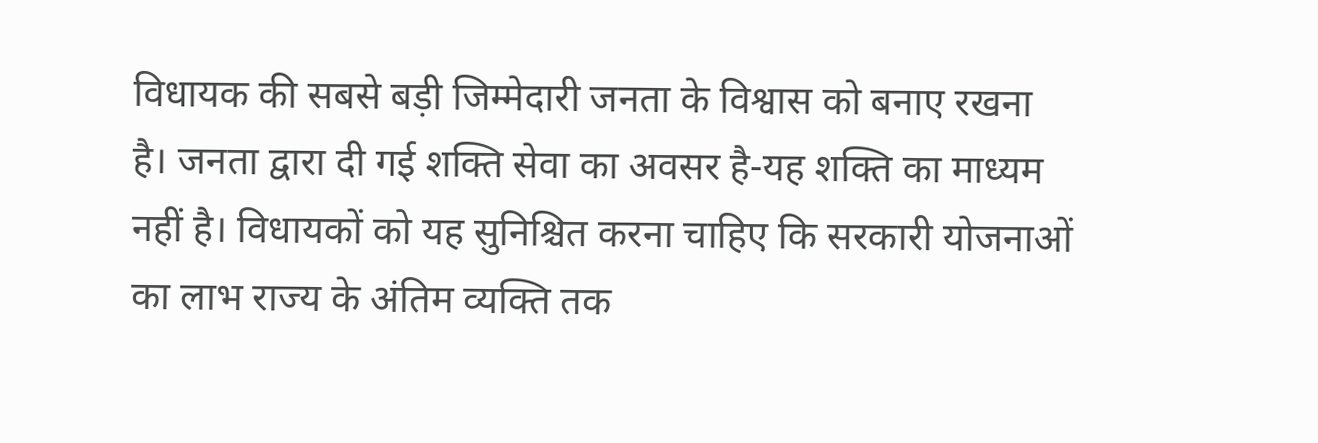विधायक की सबसे बड़ी जिम्मेदारी जनता के विश्वास को बनाए रखना है। जनता द्वारा दी गई शक्ति सेवा का अवसर है-यह शक्ति का माध्यम नहीं है। विधायकों को यह सुनिश्चित करना चाहिए कि सरकारी योजनाओं का लाभ राज्य के अंतिम व्यक्ति तक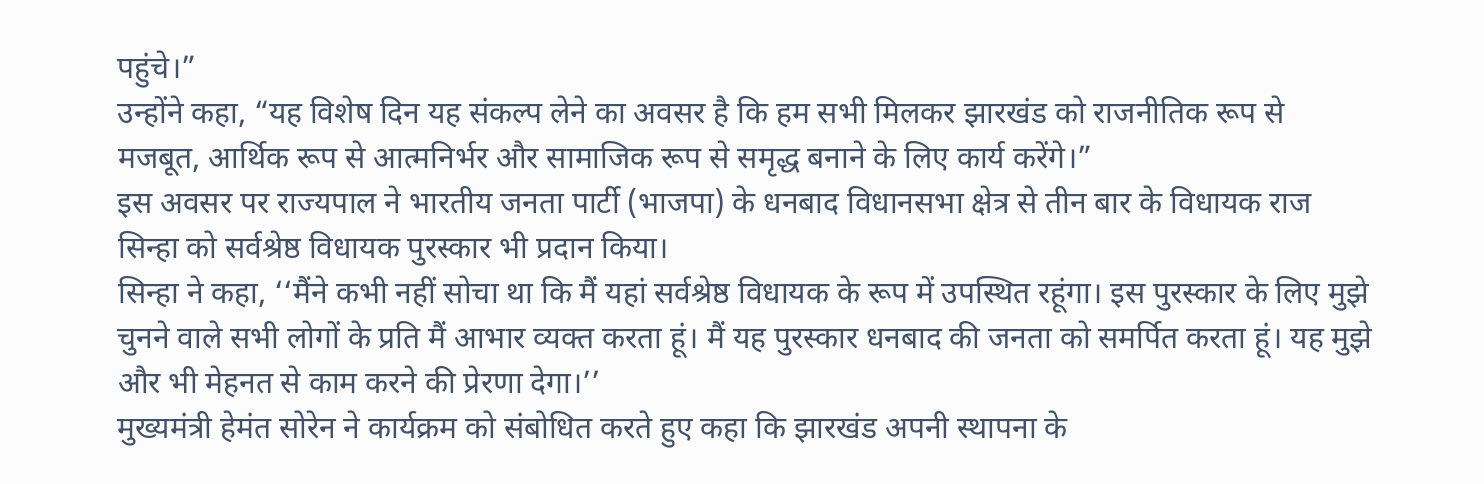पहुंचे।”
उन्होंने कहा, “यह विशेष दिन यह संकल्प लेने का अवसर है कि हम सभी मिलकर झारखंड को राजनीतिक रूप से मजबूत, आर्थिक रूप से आत्मनिर्भर और सामाजिक रूप से समृद्ध बनाने के लिए कार्य करेंगे।”
इस अवसर पर राज्यपाल ने भारतीय जनता पार्टी (भाजपा) के धनबाद विधानसभा क्षेत्र से तीन बार के विधायक राज सिन्हा को सर्वश्रेष्ठ विधायक पुरस्कार भी प्रदान किया।
सिन्हा ने कहा, ‘‘मैंने कभी नहीं सोचा था कि मैं यहां सर्वश्रेष्ठ विधायक के रूप में उपस्थित रहूंगा। इस पुरस्कार के लिए मुझे चुनने वाले सभी लोगों के प्रति मैं आभार व्यक्त करता हूं। मैं यह पुरस्कार धनबाद की जनता को समर्पित करता हूं। यह मुझे और भी मेहनत से काम करने की प्रेरणा देगा।’’
मुख्यमंत्री हेमंत सोरेन ने कार्यक्रम को संबोधित करते हुए कहा कि झारखंड अपनी स्थापना के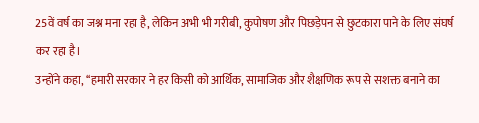25वें वर्ष का जश्न मना रहा है, लेकिन अभी भी गरीबी, कुपोषण और पिछड़ेपन से छुटकारा पाने के लिए संघर्ष कर रहा है।
उन्होंने कहा, ‘‘हमारी सरकार ने हर किसी को आर्थिक, सामाजिक और शैक्षणिक रूप से सशक्त बनाने का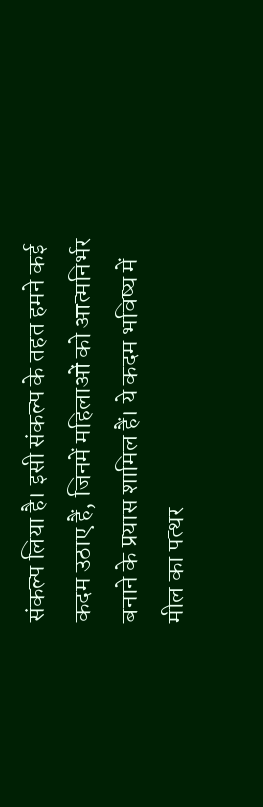संकल्प लिया है। इसी संकल्प के तहत हमने कई कदम उठाए हैं, जिनमें महिलाओं को आत्मनिर्भर बनाने के प्रयास शामिल हैं। ये कदम भविष्य में मील का पत्थर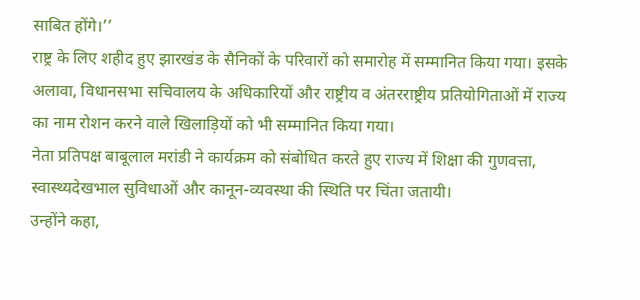साबित होंगे।’’
राष्ट्र के लिए शहीद हुए झारखंड के सैनिकों के परिवारों को समारोह में सम्मानित किया गया। इसके अलावा, विधानसभा सचिवालय के अधिकारियों और राष्ट्रीय व अंतरराष्ट्रीय प्रतियोगिताओं में राज्य का नाम रोशन करने वाले खिलाड़ियों को भी सम्मानित किया गया।
नेता प्रतिपक्ष बाबूलाल मरांडी ने कार्यक्रम को संबोधित करते हुए राज्य में शिक्षा की गुणवत्ता, स्वास्थ्यदेखभाल सुविधाओं और कानून-व्यवस्था की स्थिति पर चिंता जतायी।
उन्होंने कहा,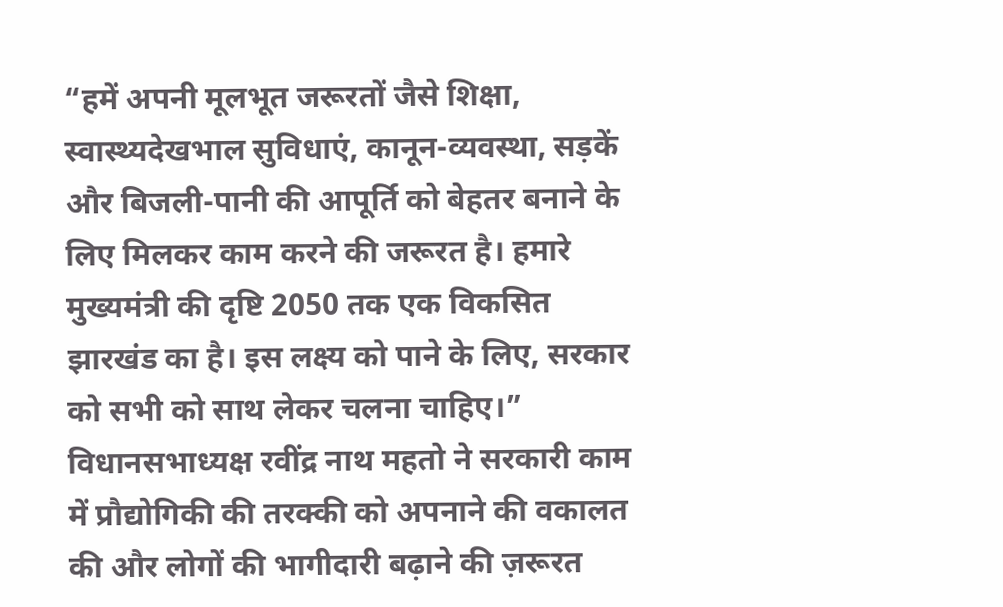“हमें अपनी मूलभूत जरूरतों जैसे शिक्षा, स्वास्थ्यदेखभाल सुविधाएं, कानून-व्यवस्था, सड़कें और बिजली-पानी की आपूर्ति को बेहतर बनाने के लिए मिलकर काम करने की जरूरत है। हमारे मुख्यमंत्री की दृष्टि 2050 तक एक विकसित झारखंड का है। इस लक्ष्य को पाने के लिए, सरकार को सभी को साथ लेकर चलना चाहिए।”
विधानसभाध्यक्ष रवींद्र नाथ महतो ने सरकारी काम में प्रौद्योगिकी की तरक्की को अपनाने की वकालत की और लोगों की भागीदारी बढ़ाने की ज़रूरत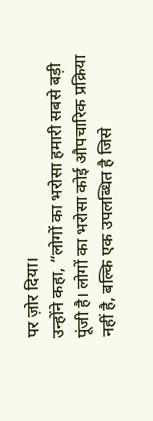पर ज़ोर दिया।
उन्होंने कहा, “लोगों का भरोसा हमारी सबसे बड़ी पूंजी है। लोगों का भरोसा कोई औपचारिक प्रक्रिया नहीं है, बल्कि एक उपलब्धित है जिसे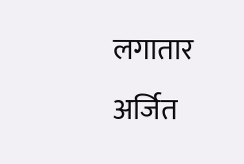लगातार अर्जित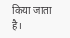किया जाता है।